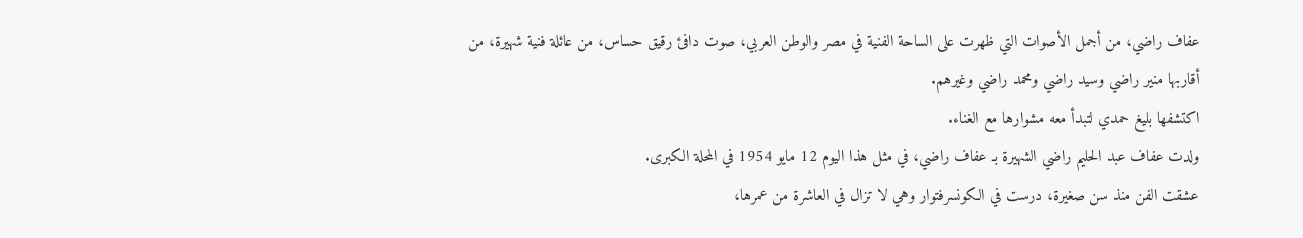عفاف راضي، من أجمل الأصوات التي ظهرت على الساحة الفنية في مصر والوطن العربي، صوت دافئ رقيق حساس، من عائلة فنية شهيرة، من أقاربها منير راضي وسيد راضي ومحمد راضي وغيرهم.
اكتشفها بليغ حمدي لتبدأ معه مشوارها مع الغناء.
ولدت عفاف عبد الحليم راضي الشهيرة بـ عفاف راضي، في مثل هذا اليوم 12 مايو 1954 في المحلة الكبرى.
عشقت الفن منذ سن صغيرة، درست في الكونسرفتوار وهي لا تزال في العاشرة من عمرها،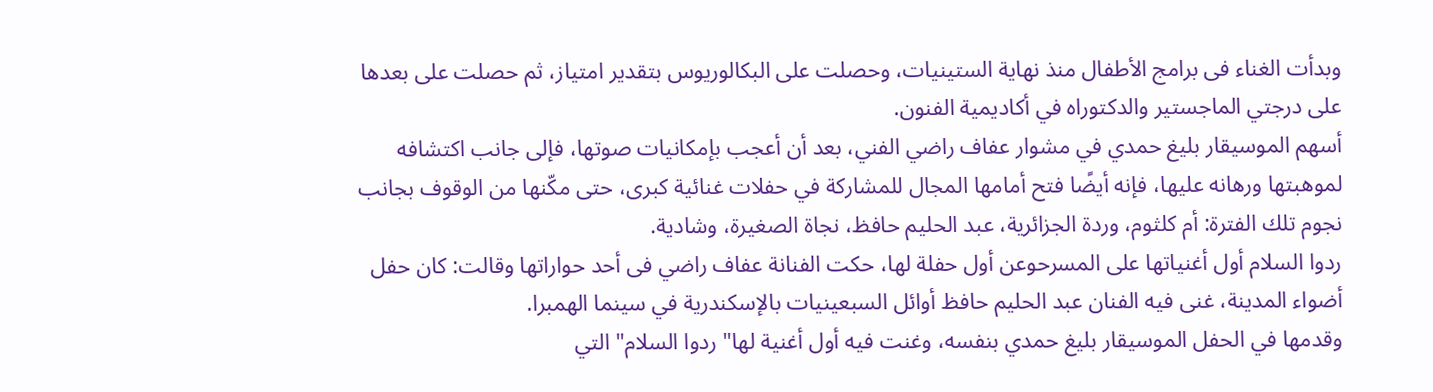وبدأت الغناء فى برامج الأطفال منذ نهاية الستينيات، وحصلت على البكالوريوس بتقدير امتياز، ثم حصلت على بعدها على درجتي الماجستير والدكتوراه في أكاديمية الفنون.
أسهم الموسيقار بليغ حمدي في مشوار عفاف راضي الفني، بعد أن أعجب بإمكانيات صوتها، فإلى جانب اكتشافه لموهبتها ورهانه عليها، فإنه أيضًا فتح أمامها المجال للمشاركة في حفلات غنائية كبرى، حتى مكّنها من الوقوف بجانب نجوم تلك الفترة: أم كلثوم، وردة الجزائرية، عبد الحليم حافظ، نجاة الصغيرة، وشادية.
ردوا السلام أول أغنياتها على المسرحوعن أول حفلة لها، حكت الفنانة عفاف راضي فى أحد حواراتها وقالت: كان حفل أضواء المدينة، غنى فيه الفنان عبد الحليم حافظ أوائل السبعينيات بالإسكندرية في سينما الهمبرا.
وقدمها في الحفل الموسيقار بليغ حمدي بنفسه، وغنت فيه أول أغنية لها" ردوا السلام" التي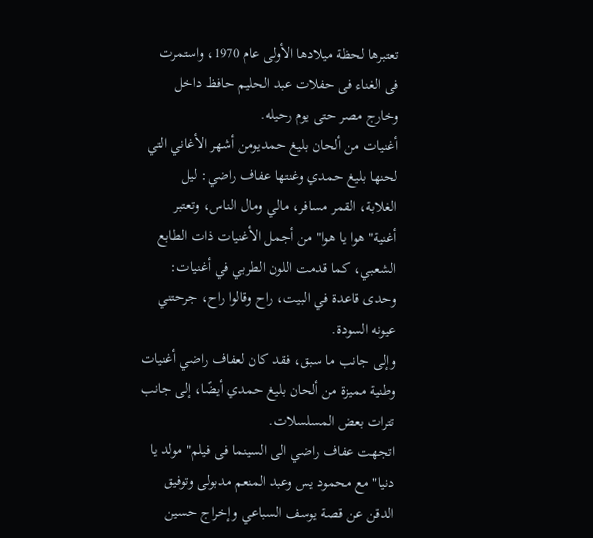تعتبرها لحظة ميلادها الأولى عام 1970، واستمرت فى الغناء فى حفلات عبد الحليم حافظ داخل وخارج مصر حتى يوم رحيله.
أغنيات من ألحان بليغ حمديومن أشهر الأغاني التي لحنها بليغ حمدي وغنتها عفاف راضي: ليل الغلابة، القمر مسافر، مالي ومال الناس، وتعتبر أغنية" هوا يا هوا" من أجمل الأغنيات ذات الطابع الشعبي، كما قدمت اللون الطربي في أغنيات: وحدى قاعدة في البيت، راح وقالوا راح، جرحتني عيونه السودة.
وإلى جانب ما سبق، فقد كان لعفاف راضي أغنيات وطنية مميزة من ألحان بليغ حمدي أيضًا، إلى جانب تترات بعض المسلسلات.
اتجهت عفاف راضي الى السينما فى فيلم" مولد يا دنيا" مع محمود يس وعبد المنعم مدبولى وتوفيق الدقن عن قصة يوسف السباعي وإخراج حسين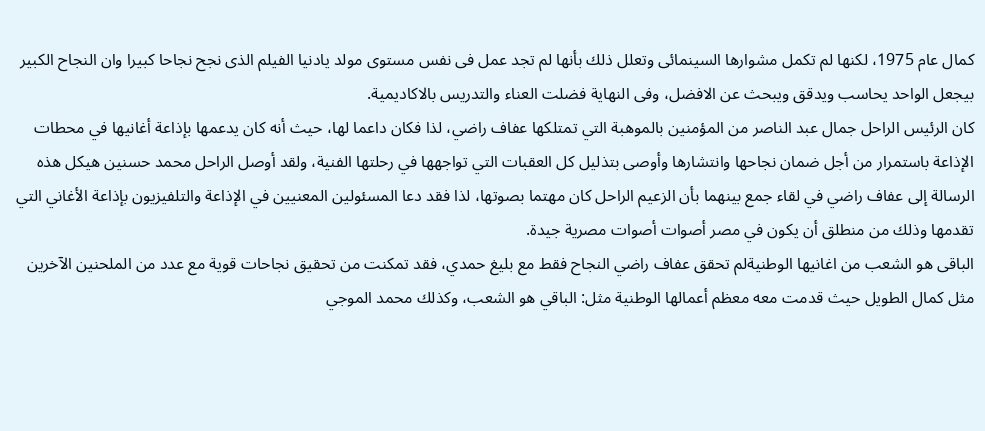كمال عام 1975، لكنها لم تكمل مشوارها السينمائى وتعلل ذلك بأنها لم تجد عمل فى نفس مستوى مولد يادنيا الفيلم الذى نجح نجاحا كبيرا وان النجاح الكبير بيجعل الواحد يحاسب ويدقق ويبحث عن الافضل، وفى النهاية فضلت العناء والتدريس بالاكاديمية.
كان الرئيس الراحل جمال عبد الناصر من المؤمنين بالموهبة التي تمتلكها عفاف راضي، لذا فكان داعما لها، حيث أنه كان يدعمها بإذاعة أغانيها في محطات الإذاعة باستمرار من أجل ضمان نجاحها وانتشارها وأوصى بتذليل كل العقبات التي تواجهها في رحلتها الفنية، ولقد أوصل الراحل محمد حسنين هيكل هذه الرسالة إلى عفاف راضي في لقاء جمع بينهما بأن الزعيم الراحل كان مهتما بصوتها، لذا فقد دعا المسئولين المعنيين في الإذاعة والتلفيزيون بإذاعة الأغاني التي تقدمها وذلك من منطلق أن يكون في مصر أصوات أصوات مصرية جيدة.
الباقى هو الشعب من اغانيها الوطنيةلم تحقق عفاف راضي النجاح فقط مع بليغ حمدي، فقد تمكنت من تحقيق نجاحات قوية مع عدد من الملحنين الآخرين مثل كمال الطويل حيث قدمت معه معظم أعمالها الوطنية مثل: الباقي هو الشعب، وكذلك محمد الموجي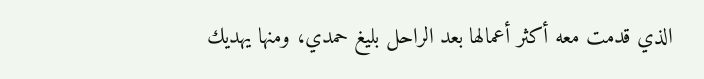الذي قدمت معه أكثر أعمالها بعد الراحل بليغ حمدي، ومنها يهديك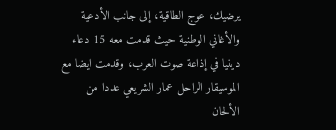يرضيك، عوج الطاقية، إلى جانب الأدعية والأغاني الوطنية حيث قدمت معه 15 دعاء دينيا في إذاعة صوت العرب، وقدمت ايضا مع الموسيقار الراحل عمار الشريعي عددا من الألحان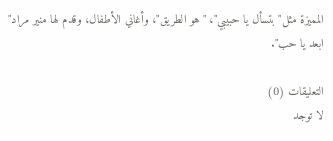المميزة مثل" بتسأل يا حبيبي"، " هو الطريق"، وأغاني الأطفال، وقدم لها منير مراد" ابعد يا حب".

التعليقات (0)
لا توجد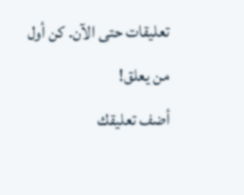تعليقات حتى الآن. كن أول من يعلق!
أضف تعليقك